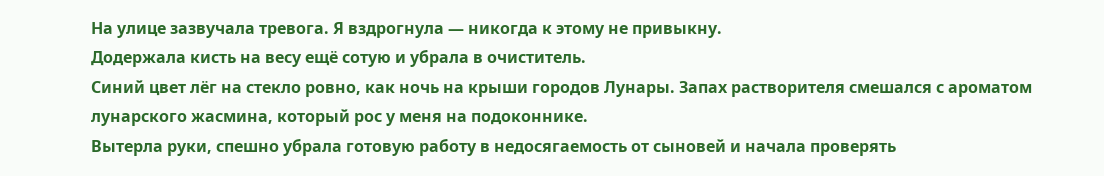На улице зазвучала тревога. Я вздрогнула — никогда к этому не привыкну.
Додержала кисть на весу ещё сотую и убрала в очиститель.
Синий цвет лёг на стекло ровно, как ночь на крыши городов Лунары. Запах растворителя смешался с ароматом лунарского жасмина, который рос у меня на подоконнике.
Вытерла руки, спешно убрала готовую работу в недосягаемость от сыновей и начала проверять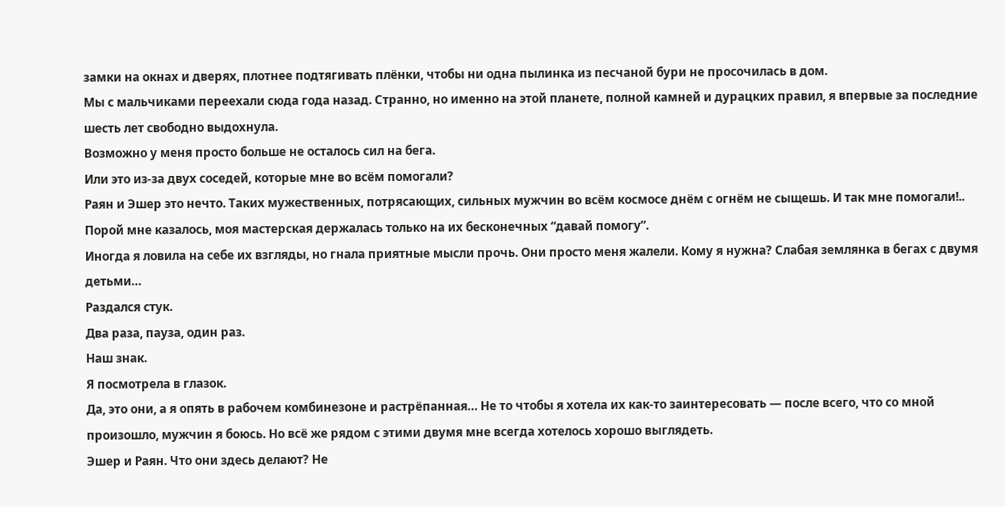замки на окнах и дверях, плотнее подтягивать плёнки, чтобы ни одна пылинка из песчаной бури не просочилась в дом.
Мы с мальчиками переехали сюда года назад. Странно, но именно на этой планете, полной камней и дурацких правил, я впервые за последние шесть лет свободно выдохнула.
Возможно у меня просто больше не осталось сил на бега.
Или это из-за двух соседей, которые мне во всём помогали?
Раян и Эшер это нечто. Таких мужественных, потрясающих, сильных мужчин во всём космосе днём с огнём не сыщешь. И так мне помогали!.. Порой мне казалось, моя мастерская держалась только на их бесконечных “давай помогу”.
Иногда я ловила на себе их взгляды, но гнала приятные мысли прочь. Они просто меня жалели. Кому я нужна? Слабая землянка в бегах с двумя детьми…
Раздался стук.
Два раза, пауза, один раз.
Наш знак.
Я посмотрела в глазок.
Да, это они, а я опять в рабочем комбинезоне и растрёпанная… Не то чтобы я хотела их как-то заинтересовать — после всего, что со мной произошло, мужчин я боюсь. Но всё же рядом с этими двумя мне всегда хотелось хорошо выглядеть.
Эшер и Раян. Что они здесь делают? Не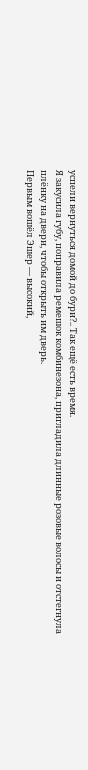успели вернуться домой до бури?.. Так ещё есть время.
Я закусила губу, поправила ремешок комбинезона, пригладила длинные розовые волосы и отстегнула плёнку на двери, чтобы открыть им дверь.
Первым вошёл Эшер — высокий,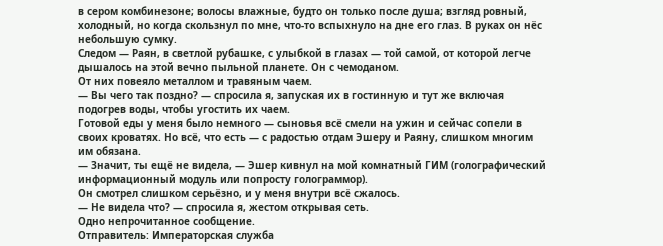в сером комбинезоне; волосы влажные, будто он только после душа; взгляд ровный, холодный, но когда скользнул по мне, что-то вспыхнуло на дне его глаз. В руках он нёс небольшую сумку.
Следом — Раян, в светлой рубашке, с улыбкой в глазах — той самой, от которой легче дышалось на этой вечно пыльной планете. Он с чемоданом.
От них повеяло металлом и травяным чаем.
— Вы чего так поздно? — спросила я, запуская их в гостинную и тут же включая подогрев воды, чтобы угостить их чаем.
Готовой еды у меня было немного — сыновья всё смели на ужин и сейчас сопели в своих кроватях. Но всё, что есть — с радостью отдам Эшеру и Раяну, слишком многим им обязана.
— Значит, ты ещё не видела, — Эшер кивнул на мой комнатный ГИМ (голографический информационный модуль или попросту голограммор).
Он смотрел слишком серьёзно, и у меня внутри всё сжалось.
— Не видела что? — спросила я, жестом открывая сеть.
Одно непрочитанное сообщение.
Отправитель: Императорская служба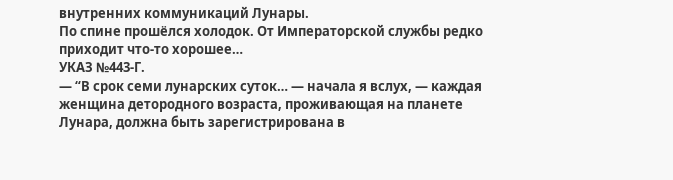внутренних коммуникаций Лунары.
По спине прошёлся холодок. От Императорской службы редко приходит что-то хорошее…
УКАЗ №443-Г.
— “В срок семи лунарских суток… — начала я вслух, — каждая женщина детородного возраста, проживающая на планете Лунара, должна быть зарегистрирована в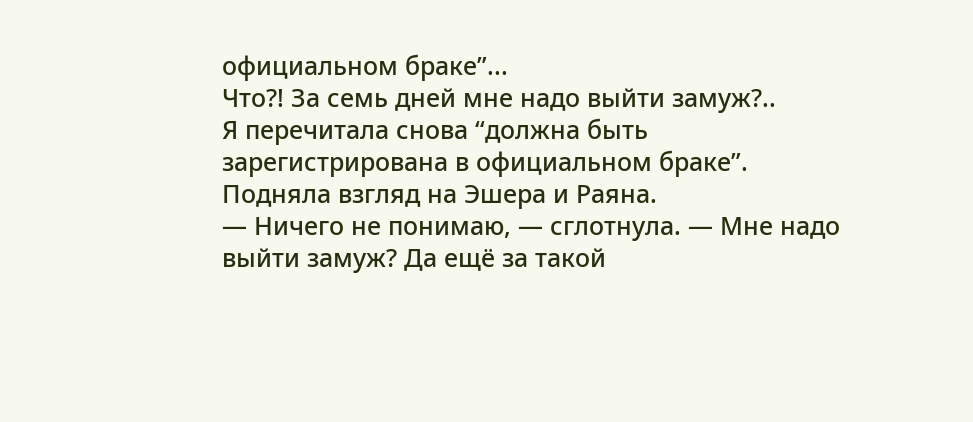официальном браке”...
Что?! За семь дней мне надо выйти замуж?..
Я перечитала снова “должна быть зарегистрирована в официальном браке”.
Подняла взгляд на Эшера и Раяна.
— Ничего не понимаю, — сглотнула. — Мне надо выйти замуж? Да ещё за такой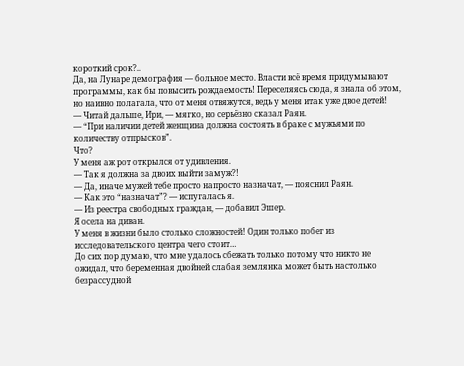короткий срок?..
Да, на Лунаре демография — больное место. Власти всё время придумывают программы, как бы повысить рождаемость! Переселяясь сюда, я знала об этом, но наивно полагала, что от меня отвяжутся, ведь у меня итак уже двое детей!
— Читай дальше, Ири, — мягко, но серьёзно сказал Раян.
— “При наличии детей женщина должна состоять в браке с мужьями по количеству отпрысков”.
Что?
У меня аж рот открылся от удивления.
— Так я должна за двоих выйти замуж?!
— Да, иначе мужей тебе просто напросто назначат, — пояснил Раян.
— Как это “назначат”? — испугалась я.
— Из реестра свободных граждан, — добавил Эшер.
Я осела на диван.
У меня в жизни было столько сложностей! Один только побег из исследовательского центра чего стоит…
До сих пор думаю, что мне удалось сбежать только потому что никто не ожидал, что беременная двойней слабая землянка может быть настолько безрассудной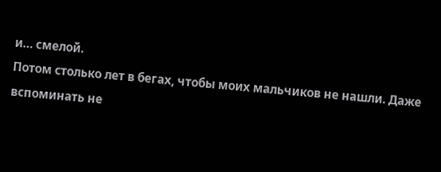и… смелой.
Потом столько лет в бегах, чтобы моих мальчиков не нашли. Даже вспоминать не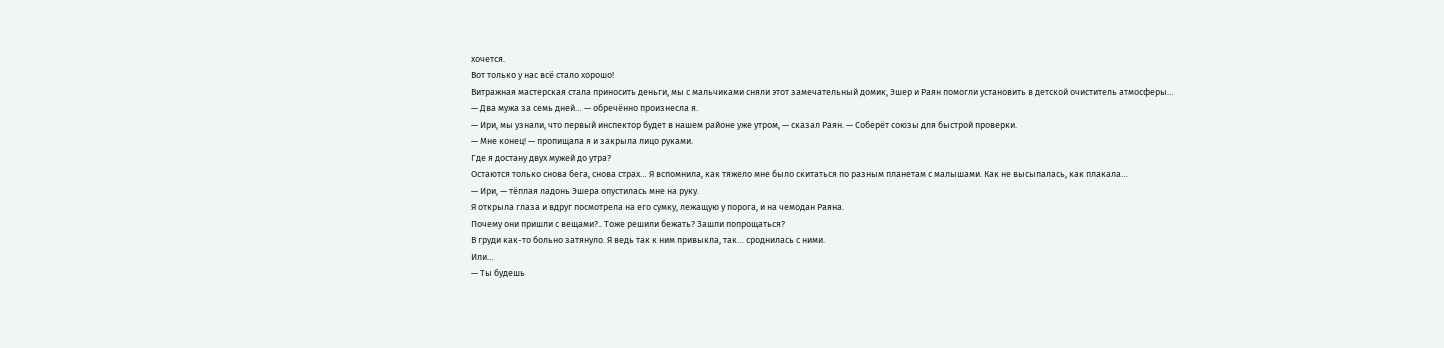хочется.
Вот только у нас всё стало хорошо!
Витражная мастерская стала приносить деньги, мы с мальчиками сняли этот замечательный домик, Эшер и Раян помогли установить в детской очиститель атмосферы…
— Два мужа за семь дней… — обречённо произнесла я.
— Ири, мы узнали, что первый инспектор будет в нашем районе уже утром, — сказал Раян. — Соберёт союзы для быстрой проверки.
— Мне конец! — пропищала я и закрыла лицо руками.
Где я достану двух мужей до утра?
Остаются только снова бега, снова страх… Я вспомнила, как тяжело мне было скитаться по разным планетам с малышами. Как не высыпалась, как плакала…
— Ири, — тёплая ладонь Эшера опустилась мне на руку.
Я открыла глаза и вдруг посмотрела на его сумку, лежащую у порога, и на чемодан Раяна.
Почему они пришли с вещами?.. Тоже решили бежать? Зашли попрощаться?
В груди как-то больно затянуло. Я ведь так к ним привыкла, так… сроднилась с ними.
Или…
— Ты будешь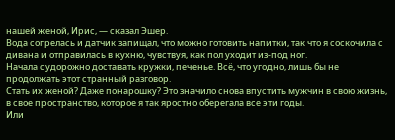нашей женой, Ирис, — сказал Эшер.
Вода согрелась и датчик запищал, что можно готовить напитки, так что я соскочила с дивана и отправилась в кухню, чувствуя, как пол уходит из-под ног.
Начала судорожно доставать кружки, печенье. Всё, что угодно, лишь бы не продолжать этот странный разговор.
Стать их женой? Даже понарошку? Это значило снова впустить мужчин в свою жизнь, в свое пространство, которое я так яростно оберегала все эти годы.
Или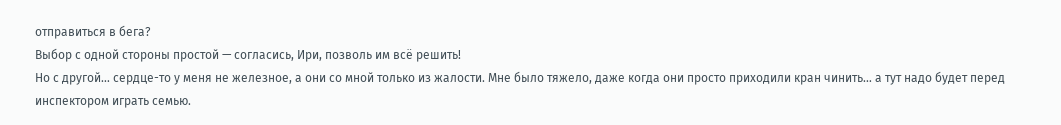отправиться в бега?
Выбор с одной стороны простой — согласись, Ири, позволь им всё решить!
Но с другой… сердце-то у меня не железное, а они со мной только из жалости. Мне было тяжело, даже когда они просто приходили кран чинить… а тут надо будет перед инспектором играть семью.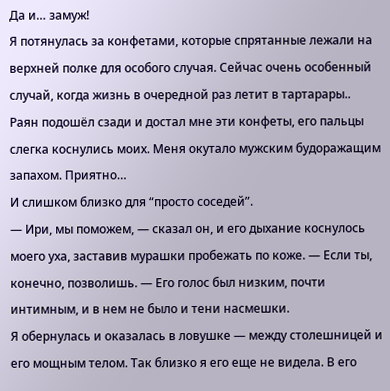Да и… замуж!
Я потянулась за конфетами, которые спрятанные лежали на верхней полке для особого случая. Сейчас очень особенный случай, когда жизнь в очередной раз летит в тартарары..
Раян подошёл сзади и достал мне эти конфеты, его пальцы слегка коснулись моих. Меня окутало мужским будоражащим запахом. Приятно…
И слишком близко для “просто соседей”.
— Ири, мы поможем, — сказал он, и его дыхание коснулось моего уха, заставив мурашки пробежать по коже. — Если ты, конечно, позволишь. — Его голос был низким, почти интимным, и в нем не было и тени насмешки.
Я обернулась и оказалась в ловушке — между столешницей и его мощным телом. Так близко я его еще не видела. В его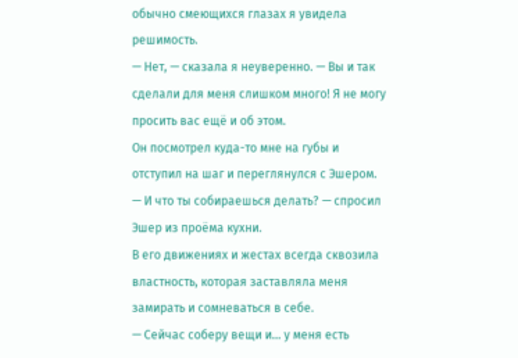обычно смеющихся глазах я увидела решимость.
— Нет, — сказала я неуверенно. — Вы и так сделали для меня слишком много! Я не могу просить вас ещё и об этом.
Он посмотрел куда-то мне на губы и отступил на шаг и переглянулся с Эшером.
— И что ты собираешься делать? — спросил Эшер из проёма кухни.
В его движениях и жестах всегда сквозила властность, которая заставляла меня замирать и сомневаться в себе.
— Сейчас соберу вещи и… у меня есть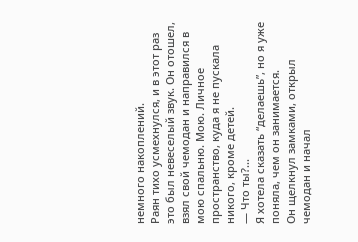немного накоплений.
Раян тихо усмехнулся, и в этот раз это был невеселый звук. Он отошел, взял свой чемодан и направился в мою спальню. Мою. Личное пространство, куда я не пускала никого, кроме детей.
— Что ты?...
Я хотела сказать “делаешь”, но я уже поняла, чем он занимается.
Он щелкнул замками, открыл чемодан и начал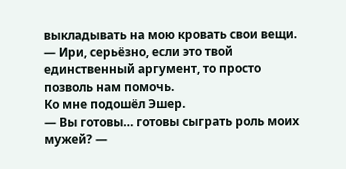выкладывать на мою кровать свои вещи.
— Ири, серьёзно, если это твой единственный аргумент, то просто позволь нам помочь.
Ко мне подошёл Эшер.
— Вы готовы… готовы сыграть роль моих мужей? —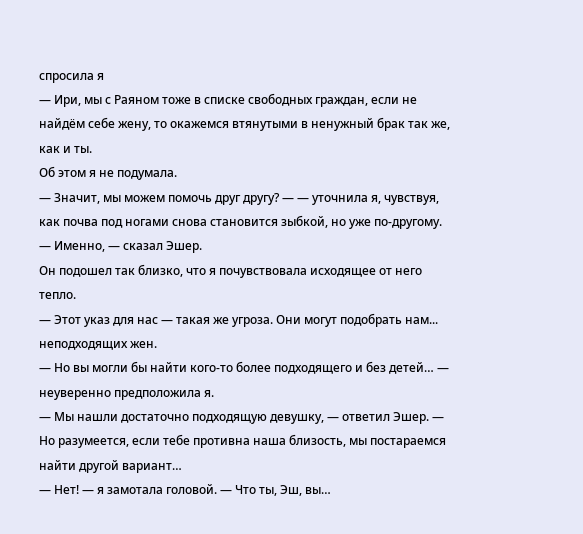спросила я
— Ири, мы с Раяном тоже в списке свободных граждан, если не найдём себе жену, то окажемся втянутыми в ненужный брак так же, как и ты.
Об этом я не подумала.
— Значит, мы можем помочь друг другу? — — уточнила я, чувствуя, как почва под ногами снова становится зыбкой, но уже по-другому.
— Именно, — сказал Эшер.
Он подошел так близко, что я почувствовала исходящее от него тепло.
— Этот указ для нас — такая же угроза. Они могут подобрать нам... неподходящих жен.
— Но вы могли бы найти кого-то более подходящего и без детей… — неуверенно предположила я.
— Мы нашли достаточно подходящую девушку, — ответил Эшер. — Но разумеется, если тебе противна наша близость, мы постараемся найти другой вариант…
— Нет! — я замотала головой. — Что ты, Эш, вы…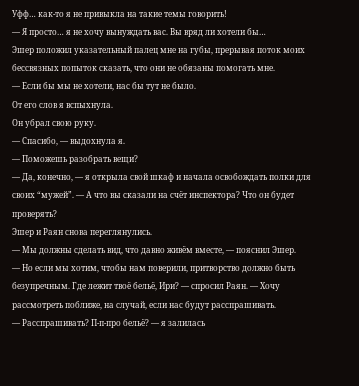Уфф… как-то я не привыкла на такие темы говорить!
— Я просто… я не хочу вынуждать вас. Вы вряд ли хотели бы…
Эшер положил указательный палец мне на губы, прерывая поток моих бессвязных попыток сказать, что они не обязаны помогать мне.
— Если бы мы не хотели, нас бы тут не было.
От его слов я вспыхнула.
Он убрал свою руку.
— Спасибо, — выдохнула я.
— Поможешь разобрать вещи?
— Да, конечно, — я открыла свой шкаф и начала освобождать полки для своих “мужей”. — А что вы сказали на счёт инспектора? Что он будет проверять?
Эшер и Раян снова переглянулись.
— Мы должны сделать вид, что давно живём вместе, — пояснил Эшер.
— Но если мы хотим, чтобы нам поверили, притворство должно быть безупречным. Где лежит твоё бельё, Ири? — спросил Раян. — Хочу рассмотреть поближе, на случай, если нас будут расспрашивать.
— Расспрашивать? П-п-про бельё? — я залилась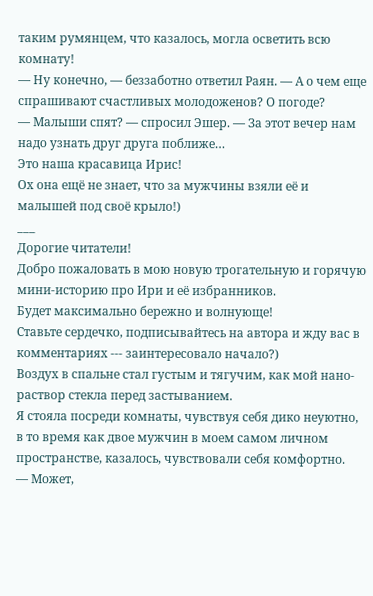таким румянцем, что казалось, могла осветить всю комнату!
— Ну конечно, — беззаботно ответил Раян. — А о чем еще спрашивают счастливых молодоженов? О погоде?
— Малыши спят? — спросил Эшер. — За этот вечер нам надо узнать друг друга поближе…
Это наша красавица Ирис!
Ох она ещё не знает, что за мужчины взяли её и малышей под своё крыло!)
___
Дорогие читатели!
Добро пожаловать в мою новую трогательную и горячую мини-историю про Ири и её избранников.
Будет максимально бережно и волнующе!
Ставьте сердечко, подписывайтесь на автора и жду вас в комментариях --- заинтересовало начало?)
Воздух в спальне стал густым и тягучим, как мой нано-раствор стекла перед застыванием.
Я стояла посреди комнаты, чувствуя себя дико неуютно, в то время как двое мужчин в моем самом личном пространстве, казалось, чувствовали себя комфортно.
— Может,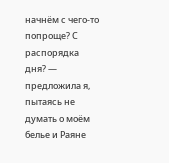начнём с чего-то попроще? С распорядка дня? — предложила я, пытаясь не думать о моём белье и Раяне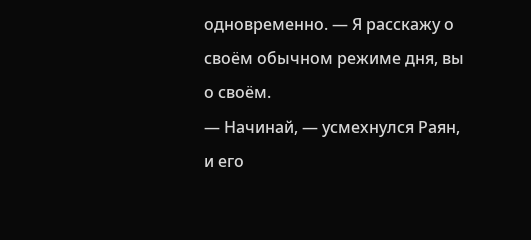одновременно. — Я расскажу о своём обычном режиме дня, вы о своём.
— Начинай, — усмехнулся Раян, и его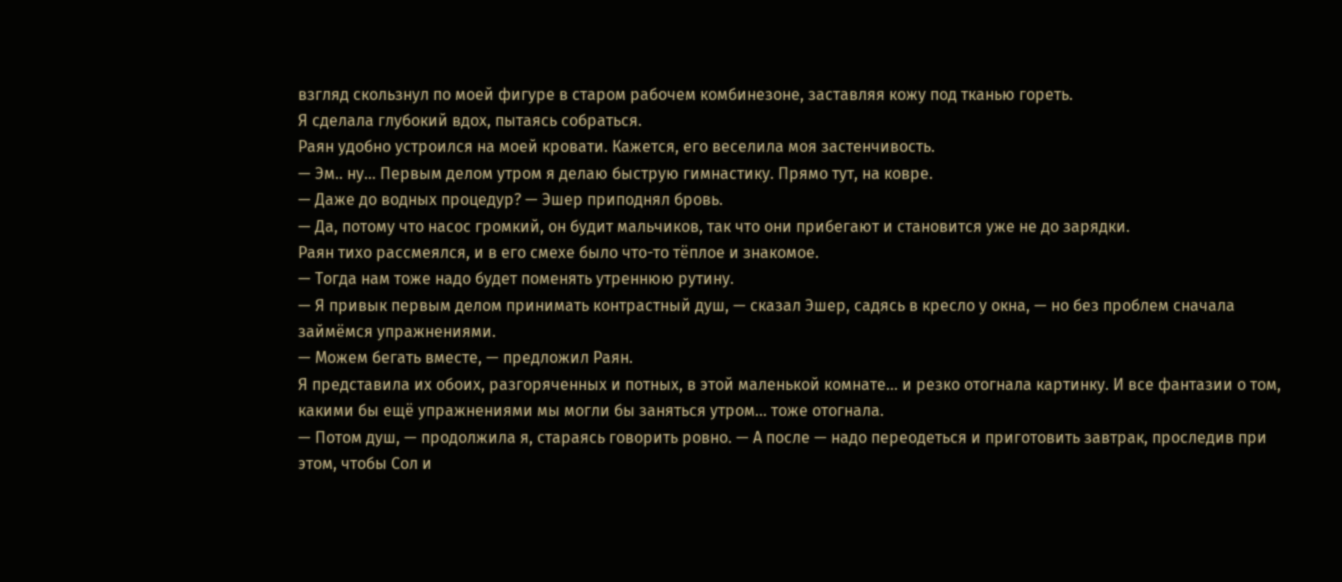взгляд скользнул по моей фигуре в старом рабочем комбинезоне, заставляя кожу под тканью гореть.
Я сделала глубокий вдох, пытаясь собраться.
Раян удобно устроился на моей кровати. Кажется, его веселила моя застенчивость.
— Эм.. ну… Первым делом утром я делаю быструю гимнастику. Прямо тут, на ковре.
— Даже до водных процедур? — Эшер приподнял бровь.
— Да, потому что насос громкий, он будит мальчиков, так что они прибегают и становится уже не до зарядки.
Раян тихо рассмеялся, и в его смехе было что-то тёплое и знакомое.
— Тогда нам тоже надо будет поменять утреннюю рутину.
— Я привык первым делом принимать контрастный душ, — сказал Эшер, садясь в кресло у окна, — но без проблем сначала займёмся упражнениями.
— Можем бегать вместе, — предложил Раян.
Я представила их обоих, разгоряченных и потных, в этой маленькой комнате... и резко отогнала картинку. И все фантазии о том, какими бы ещё упражнениями мы могли бы заняться утром… тоже отогнала.
— Потом душ, — продолжила я, стараясь говорить ровно. — А после — надо переодеться и приготовить завтрак, проследив при этом, чтобы Сол и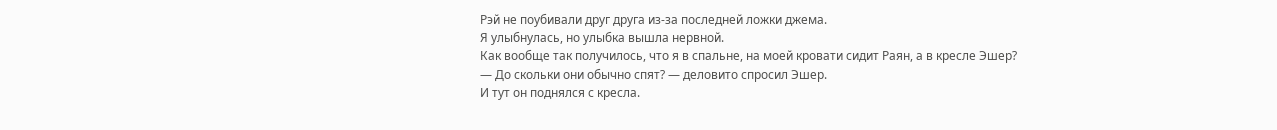Рэй не поубивали друг друга из-за последней ложки джема.
Я улыбнулась, но улыбка вышла нервной.
Как вообще так получилось, что я в спальне, на моей кровати сидит Раян, а в кресле Эшер?
— До скольки они обычно спят? — деловито спросил Эшер.
И тут он поднялся с кресла.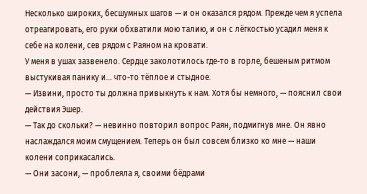Несколько широких, бесшумных шагов — и он оказался рядом. Прежде чем я успела отреагировать, его руки обхватили мою талию, и он с лёгкостью усадил меня к себе на колени, сев рядом с Раяном на кровати.
У меня в ушах зазвенело. Сердце заколотилось где-то в горле, бешеным ритмом выстукивая панику и... что-то тёплое и стыдное.
— Извини, просто ты должна привыкнуть к нам. Хотя бы немного, — пояснил свои действия Эшер.
— Так до скольки? — невинно повторил вопрос Раян, подмигнув мне. Он явно наслаждался моим смущением. Теперь он был совсем близко ко мне — наши колени соприкасались.
— Они засони, — проблеяла я, своими бёдрами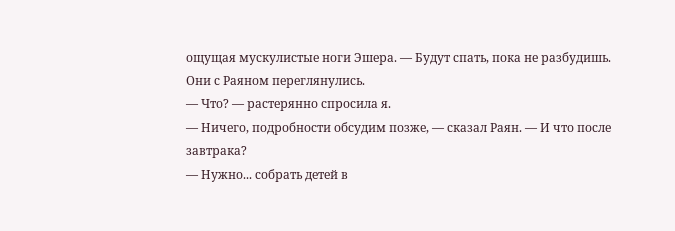ощущая мускулистые ноги Эшера. — Будут спать, пока не разбудишь.
Они с Раяном переглянулись.
— Что? — растерянно спросила я.
— Ничего, подробности обсудим позже, — сказал Раян. — И что после завтрака?
— Нужно... собрать детей в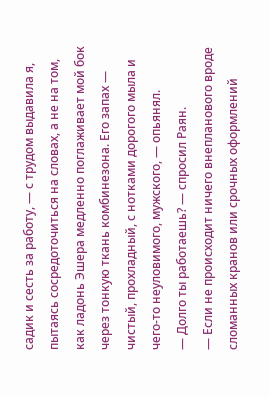садик и сесть за работу, — с трудом выдавила я, пытаясь сосредоточиться на словах, а не на том, как ладонь Эшера медленно поглаживает мой бок через тонкую ткань комбинезона. Его запах — чистый, прохладный, с нотками дорогого мыла и чего-то неуловимого, мужского, — опьянял.
— Долго ты работаешь? — спросил Раян.
— Если не происходит ничего внепланового вроде сломанных кранов или срочных оформлений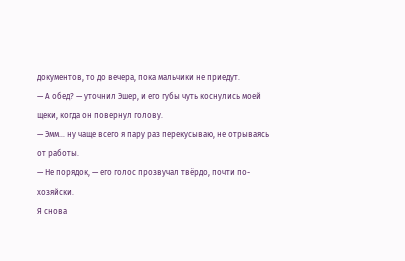документов, то до вечера, пока мальчики не приедут.
— А обед? — уточнил Эшер, и его губы чуть коснулись моей щеки, когда он повернул голову.
— Эмм… ну чаще всего я пару раз перекусываю, не отрываясь от работы.
— Не порядок, — его голос прозвучал твёрдо, почти по-хозяйски.
Я снова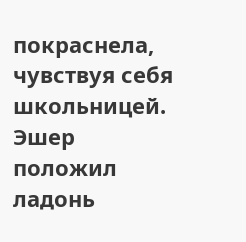покраснела, чувствуя себя школьницей.
Эшер положил ладонь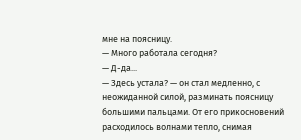мне на поясницу.
— Много работала сегодня?
— Д-да...
— Здесь устала? — он стал медленно, с неожиданной силой, разминать поясницу большими пальцами. От его прикосновений расходилось волнами тепло, снимая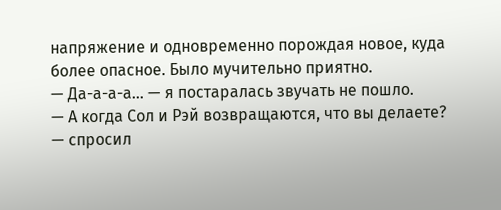напряжение и одновременно порождая новое, куда более опасное. Было мучительно приятно.
— Да-а-а-а… — я постаралась звучать не пошло.
— А когда Сол и Рэй возвращаются, что вы делаете? — спросил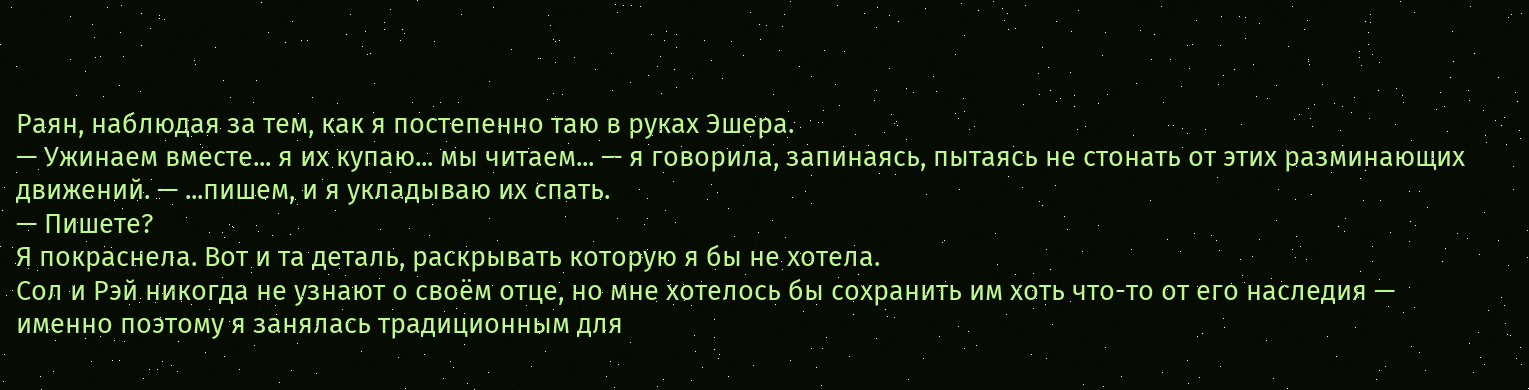Раян, наблюдая за тем, как я постепенно таю в руках Эшера.
— Ужинаем вместе... я их купаю... мы читаем... — я говорила, запинаясь, пытаясь не стонать от этих разминающих движений. — ...пишем, и я укладываю их спать.
— Пишете?
Я покраснела. Вот и та деталь, раскрывать которую я бы не хотела.
Сол и Рэй никогда не узнают о своём отце, но мне хотелось бы сохранить им хоть что-то от его наследия — именно поэтому я занялась традиционным для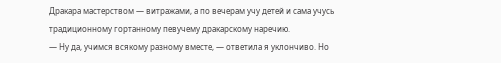Дракара мастерством — витражами, а по вечерам учу детей и сама учусь традиционному гортанному певучему дракарскому наречию.
— Ну да, учимся всякому разному вместе, — ответила я уклончиво. Но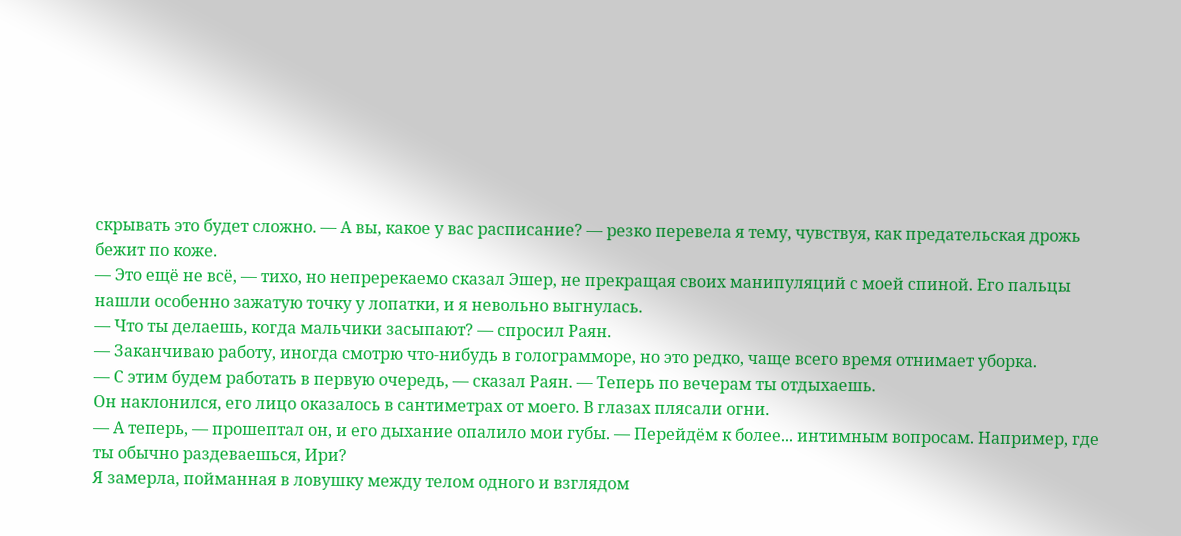скрывать это будет сложно. — А вы, какое у вас расписание? — резко перевела я тему, чувствуя, как предательская дрожь бежит по коже.
— Это ещё не всё, — тихо, но непререкаемо сказал Эшер, не прекращая своих манипуляций с моей спиной. Его пальцы нашли особенно зажатую точку у лопатки, и я невольно выгнулась.
— Что ты делаешь, когда мальчики засыпают? — спросил Раян.
— Заканчиваю работу, иногда смотрю что-нибудь в голограмморе, но это редко, чаще всего время отнимает уборка.
— С этим будем работать в первую очередь, — сказал Раян. — Теперь по вечерам ты отдыхаешь.
Он наклонился, его лицо оказалось в сантиметрах от моего. В глазах плясали огни.
— А теперь, — прошептал он, и его дыхание опалило мои губы. — Перейдём к более... интимным вопросам. Например, где ты обычно раздеваешься, Ири?
Я замерла, пойманная в ловушку между телом одного и взглядом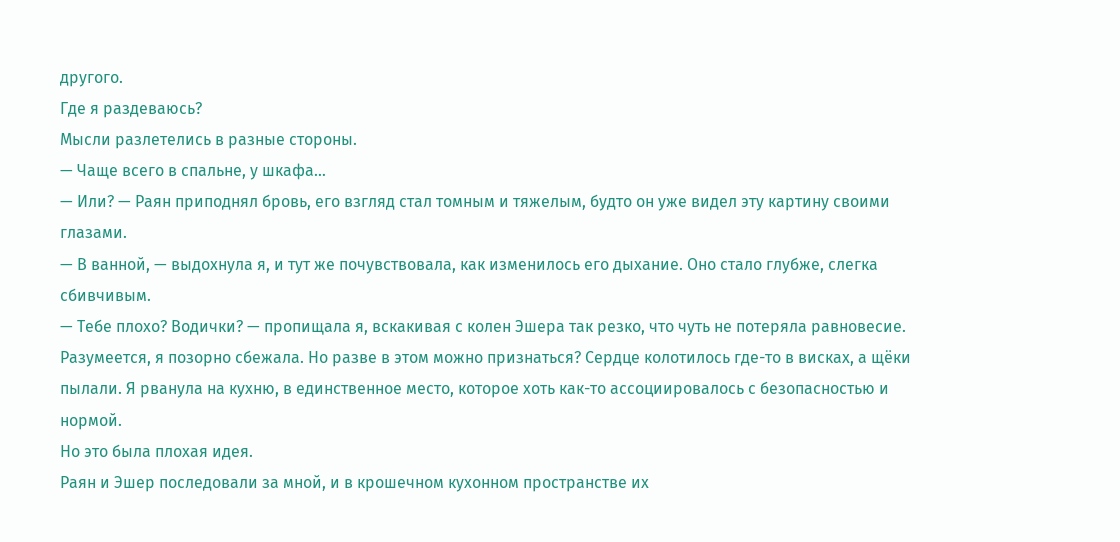другого.
Где я раздеваюсь?
Мысли разлетелись в разные стороны.
— Чаще всего в спальне, у шкафа…
— Или? — Раян приподнял бровь, его взгляд стал томным и тяжелым, будто он уже видел эту картину своими глазами.
— В ванной, — выдохнула я, и тут же почувствовала, как изменилось его дыхание. Оно стало глубже, слегка сбивчивым.
— Тебе плохо? Водички? — пропищала я, вскакивая с колен Эшера так резко, что чуть не потеряла равновесие.
Разумеется, я позорно сбежала. Но разве в этом можно признаться? Сердце колотилось где-то в висках, а щёки пылали. Я рванула на кухню, в единственное место, которое хоть как-то ассоциировалось с безопасностью и нормой.
Но это была плохая идея.
Раян и Эшер последовали за мной, и в крошечном кухонном пространстве их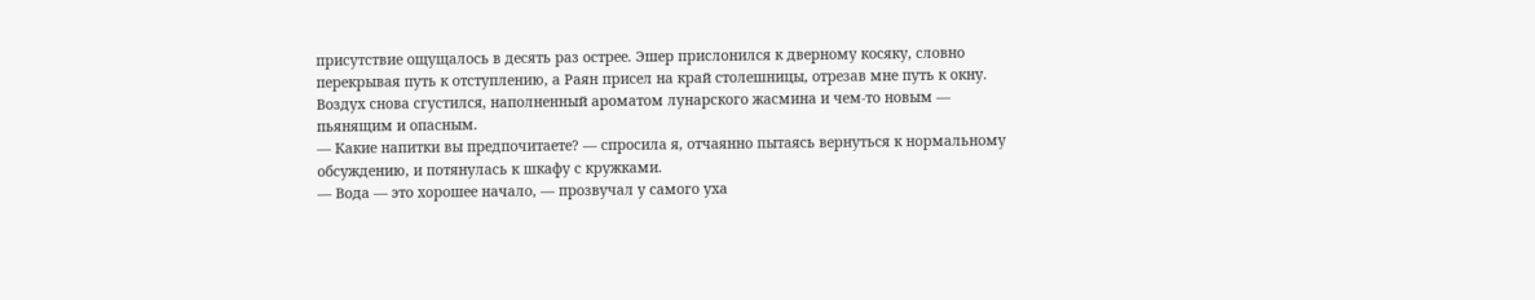присутствие ощущалось в десять раз острее. Эшер прислонился к дверному косяку, словно перекрывая путь к отступлению, а Раян присел на край столешницы, отрезав мне путь к окну.
Воздух снова сгустился, наполненный ароматом лунарского жасмина и чем-то новым — пьянящим и опасным.
— Какие напитки вы предпочитаете? — спросила я, отчаянно пытаясь вернуться к нормальному обсуждению, и потянулась к шкафу с кружками.
— Вода — это хорошее начало, — прозвучал у самого уха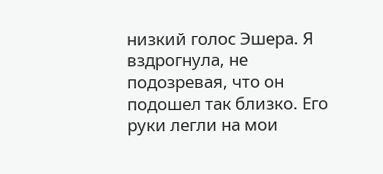низкий голос Эшера. Я вздрогнула, не подозревая, что он подошел так близко. Его руки легли на мои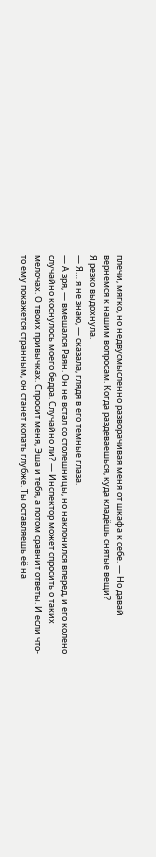плечи, мягко, но недвусмысленно разворачивая меня от шкафа к себе. — Но давай вернемся к нашим вопросам. Когда раздеваешься, куда кладёшь снятые вещи?
Я резко выдохнула.
— Я… я не знаю, — сказала, глядя в его темные глаза.
— А зря, — вмешался Раян. Он не встал со столешницы, но наклонился вперед, и его колено случайно коснулось моего бедра. Случайно ли? — Инспектор может спросить о таких мелочах. О твоих привычках. Спросит меня, Эша и тебя, а потом сравнит ответы. И если что-то ему покажется странным, он станет копать глубже. Ты оставляешь её на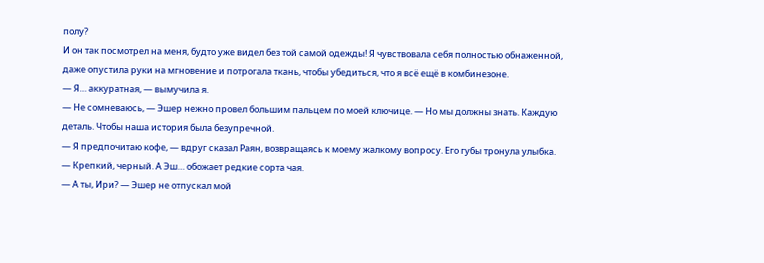полу?
И он так посмотрел на меня, будто уже видел без той самой одежды! Я чувствовала себя полностью обнаженной, даже опустила руки на мгновение и потрогала ткань, чтобы убедиться, что я всё ещё в комбинезоне.
— Я… аккуратная, — вымучила я.
— Не сомневаюсь, — Эшер нежно провел большим пальцем по моей ключице. — Но мы должны знать. Каждую деталь. Чтобы наша история была безупречной.
— Я предпочитаю кофе, — вдруг сказал Раян, возвращаясь к моему жалкому вопросу. Его губы тронула улыбка. — Крепкий, черный. А Эш… обожает редкие сорта чая.
— А ты, Ири? — Эшер не отпускал мой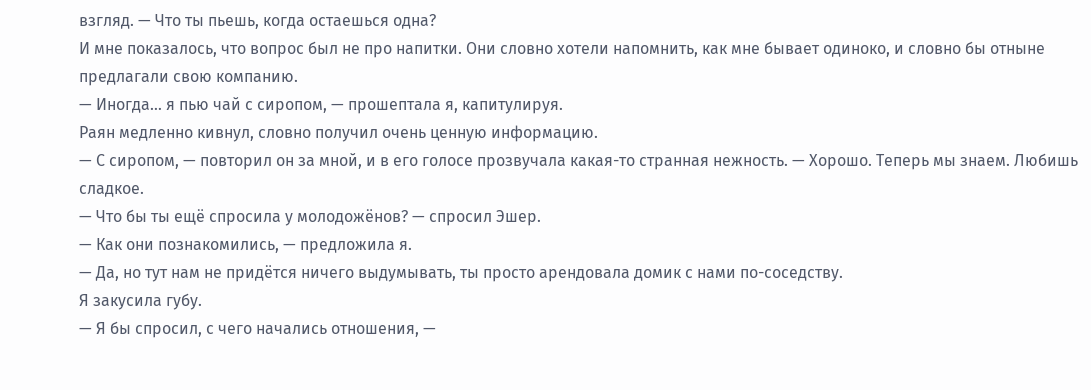взгляд. — Что ты пьешь, когда остаешься одна?
И мне показалось, что вопрос был не про напитки. Они словно хотели напомнить, как мне бывает одиноко, и словно бы отныне предлагали свою компанию.
— Иногда… я пью чай с сиропом, — прошептала я, капитулируя.
Раян медленно кивнул, словно получил очень ценную информацию.
— С сиропом, — повторил он за мной, и в его голосе прозвучала какая-то странная нежность. — Хорошо. Теперь мы знаем. Любишь сладкое.
— Что бы ты ещё спросила у молодожёнов? — спросил Эшер.
— Как они познакомились, — предложила я.
— Да, но тут нам не придётся ничего выдумывать, ты просто арендовала домик с нами по-соседству.
Я закусила губу.
— Я бы спросил, с чего начались отношения, —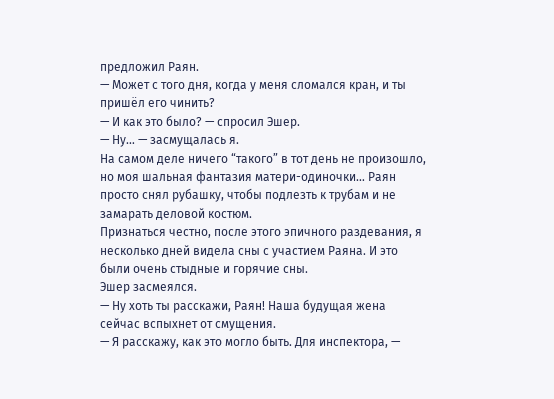предложил Раян.
— Может с того дня, когда у меня сломался кран, и ты пришёл его чинить?
— И как это было? — спросил Эшер.
— Ну… — засмущалась я.
На самом деле ничего “такого” в тот день не произошло, но моя шальная фантазия матери-одиночки… Раян просто снял рубашку, чтобы подлезть к трубам и не замарать деловой костюм.
Признаться честно, после этого эпичного раздевания, я несколько дней видела сны с участием Раяна. И это были очень стыдные и горячие сны.
Эшер засмеялся.
— Ну хоть ты расскажи, Раян! Наша будущая жена сейчас вспыхнет от смущения.
— Я расскажу, как это могло быть. Для инспектора, —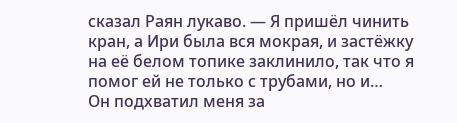сказал Раян лукаво. — Я пришёл чинить кран, а Ири была вся мокрая, и застёжку на её белом топике заклинило, так что я помог ей не только с трубами, но и…
Он подхватил меня за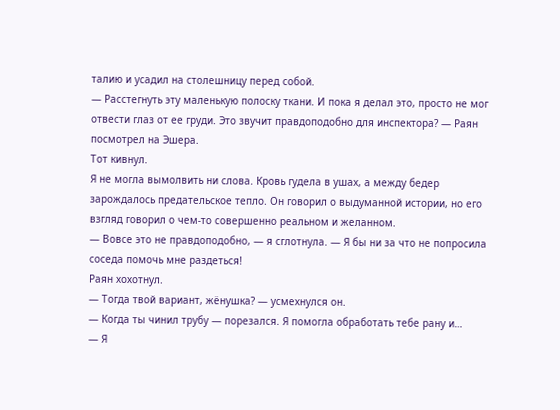талию и усадил на столешницу перед собой.
— Расстегнуть эту маленькую полоску ткани. И пока я делал это, просто не мог отвести глаз от ее груди. Это звучит правдоподобно для инспектора? — Раян посмотрел на Эшера.
Тот кивнул.
Я не могла вымолвить ни слова. Кровь гудела в ушах, а между бедер зарождалось предательское тепло. Он говорил о выдуманной истории, но его взгляд говорил о чем-то совершенно реальном и желанном.
— Вовсе это не правдоподобно, — я сглотнула. — Я бы ни за что не попросила соседа помочь мне раздеться!
Раян хохотнул.
— Тогда твой вариант, жёнушка? — усмехнулся он.
— Когда ты чинил трубу — порезался. Я помогла обработать тебе рану и…
— Я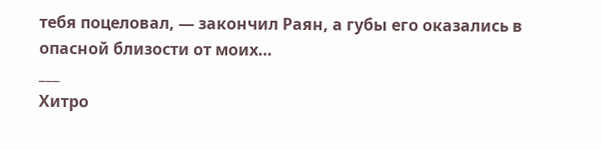тебя поцеловал, — закончил Раян, а губы его оказались в опасной близости от моих…
___
Хитро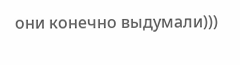они конечно выдумали)))